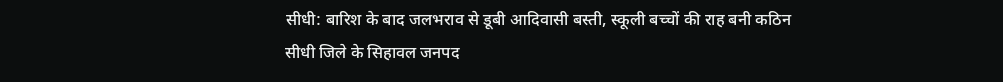सीधी: बारिश के बाद जलभराव से डूबी आदिवासी बस्ती, स्कूली बच्चों की राह बनी कठिन
सीधी जिले के सिहावल जनपद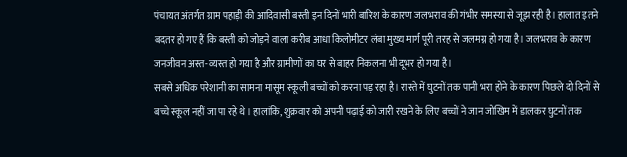पंचायत अंतर्गत ग्राम पहाड़ी की आदिवासी बस्ती इन दिनों भारी बारिश के कारण जलभराव की गंभीर समस्या से जूझ रही है। हालात इतने बदतर हो गए हैं कि बस्ती को जोड़ने वाला करीब आधा किलोमीटर लंबा मुख्य मार्ग पूरी तरह से जलमग्न हो गया है। जलभराव के कारण जनजीवन अस्त-व्यस्त हो गया है और ग्रामीणों का घर से बाहर निकलना भी दूभर हो गया है।
सबसे अधिक परेशानी का सामना मासूम स्कूली बच्चों को करना पड़ रहा है। रास्ते में घुटनों तक पानी भरा होने के कारण पिछले दो दिनों से बच्चे स्कूल नहीं जा पा रहे थे। हालांकि, शुक्रवार को अपनी पढ़ाई को जारी रखने के लिए बच्चों ने जान जोखिम में डालकर घुटनों तक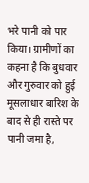भरे पानी को पार किया। ग्रामीणों का कहना है कि बुधवार और गुरुवार को हुई मूसलाधार बारिश के बाद से ही रास्ते पर पानी जमा है,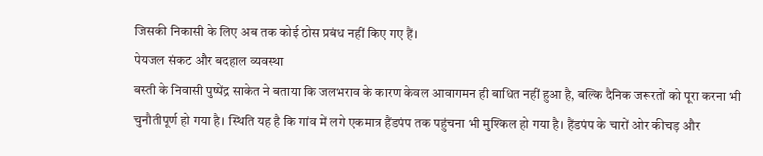जिसकी निकासी के लिए अब तक कोई ठोस प्रबंध नहीं किए गए हैं।
पेयजल संकट और बदहाल व्यवस्था
बस्ती के निवासी पुष्पेंद्र साकेत ने बताया कि जलभराव के कारण केवल आवागमन ही बाधित नहीं हुआ है, बल्कि दैनिक जरूरतों को पूरा करना भी चुनौतीपूर्ण हो गया है। स्थिति यह है कि गांव में लगे एकमात्र हैंडपंप तक पहुंचना भी मुश्किल हो गया है। हैंडपंप के चारों ओर कीचड़ और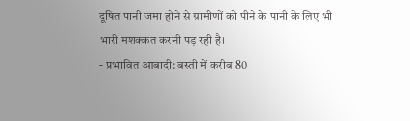दूषित पानी जमा होने से ग्रामीणों को पीने के पानी के लिए भी भारी मशक्कत करनी पड़ रही है।
- प्रभावित आबादी: बस्ती में करीब 80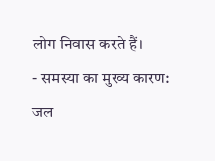लोग निवास करते हैं।
- समस्या का मुख्य कारण: जल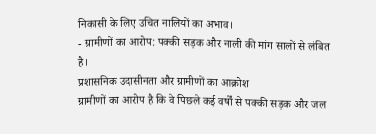निकासी के लिए उचित नालियों का अभाव।
- ग्रामीणों का आरोप: पक्की सड़क और नाली की मांग सालों से लंबित है।
प्रशासनिक उदासीनता और ग्रामीणों का आक्रोश
ग्रामीणों का आरोप है कि वे पिछले कई वर्षों से पक्की सड़क और जल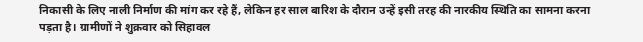निकासी के लिए नाली निर्माण की मांग कर रहे हैं, लेकिन हर साल बारिश के दौरान उन्हें इसी तरह की नारकीय स्थिति का सामना करना पड़ता है। ग्रामीणों ने शुक्रवार को सिहावल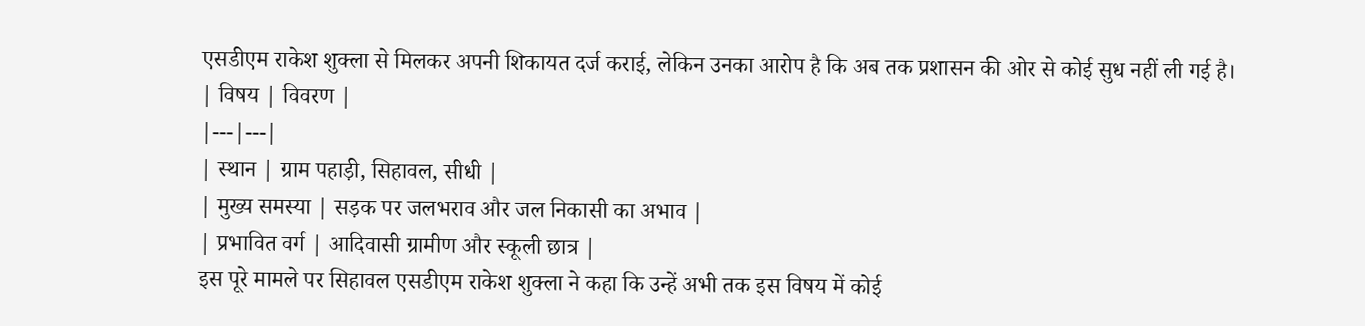एसडीएम राकेश शुक्ला से मिलकर अपनी शिकायत दर्ज कराई, लेकिन उनका आरोप है कि अब तक प्रशासन की ओर से कोई सुध नहीं ली गई है।
| विषय | विवरण |
|---|---|
| स्थान | ग्राम पहाड़ी, सिहावल, सीधी |
| मुख्य समस्या | सड़क पर जलभराव और जल निकासी का अभाव |
| प्रभावित वर्ग | आदिवासी ग्रामीण और स्कूली छात्र |
इस पूरे मामले पर सिहावल एसडीएम राकेश शुक्ला ने कहा कि उन्हें अभी तक इस विषय में कोई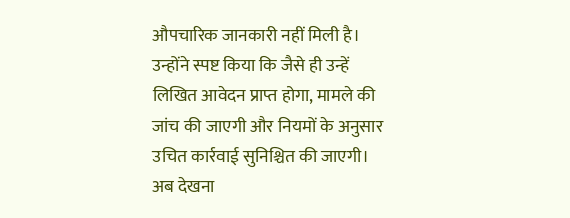औपचारिक जानकारी नहीं मिली है। उन्होंने स्पष्ट किया कि जैसे ही उन्हें लिखित आवेदन प्राप्त होगा, मामले की जांच की जाएगी और नियमों के अनुसार उचित कार्रवाई सुनिश्चित की जाएगी। अब देखना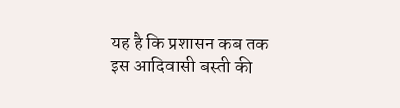यह है कि प्रशासन कब तक इस आदिवासी बस्ती की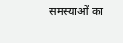समस्याओं का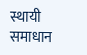स्थायी समाधान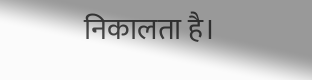निकालता है।